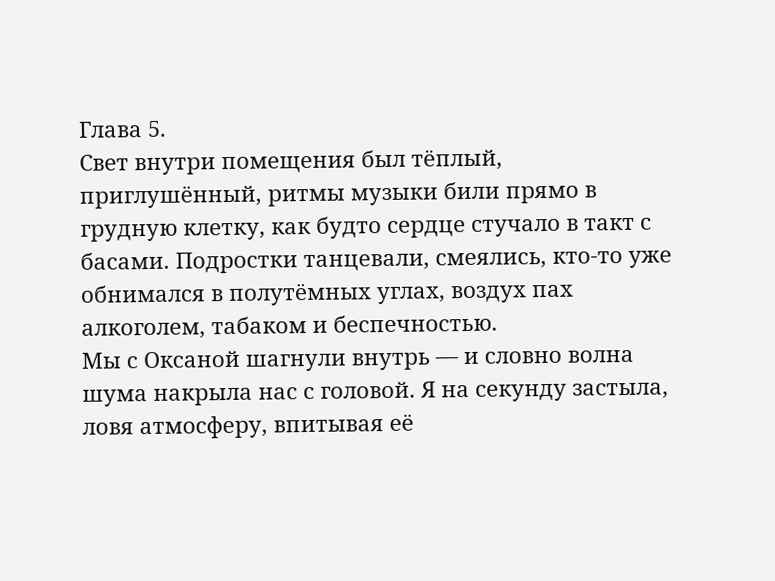Глава 5.
Свет внутри помещения был тёплый, приглушённый, ритмы музыки били прямо в грудную клетку, как будто сердце стучало в такт с басами. Подростки танцевали, смеялись, кто-то уже обнимался в полутёмных углах, воздух пах алкоголем, табаком и беспечностью.
Мы с Оксаной шагнули внутрь — и словно волна шума накрыла нас с головой. Я на секунду застыла, ловя атмосферу, впитывая её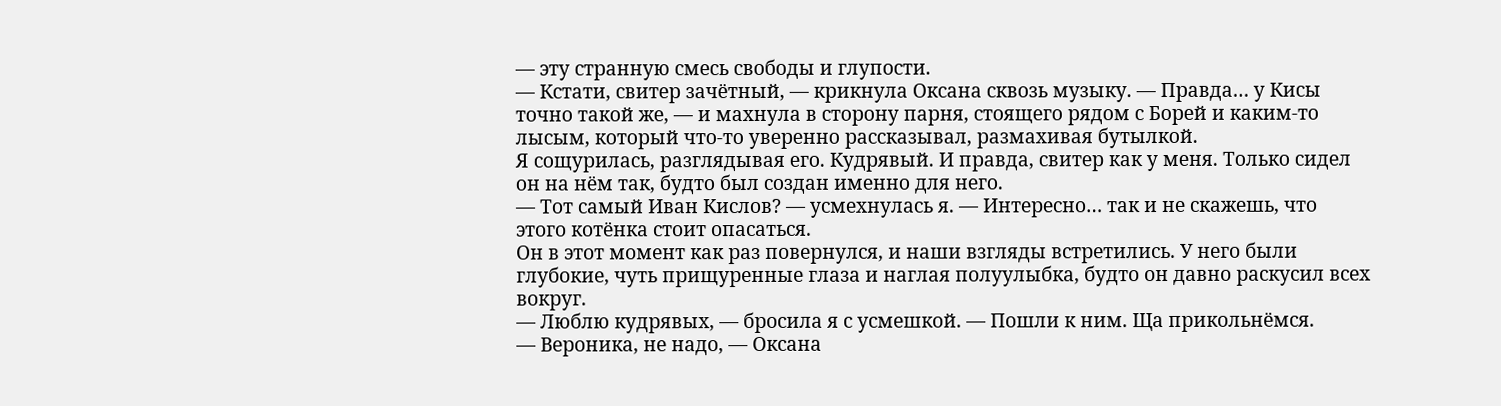— эту странную смесь свободы и глупости.
— Кстати, свитер зачётный, — крикнула Оксана сквозь музыку. — Правда… у Кисы точно такой же, — и махнула в сторону парня, стоящего рядом с Борей и каким-то лысым, который что-то уверенно рассказывал, размахивая бутылкой.
Я сощурилась, разглядывая его. Кудрявый. И правда, свитер как у меня. Только сидел он на нём так, будто был создан именно для него.
— Тот самый Иван Кислов? — усмехнулась я. — Интересно… так и не скажешь, что этого котёнка стоит опасаться.
Он в этот момент как раз повернулся, и наши взгляды встретились. У него были глубокие, чуть прищуренные глаза и наглая полуулыбка, будто он давно раскусил всех вокруг.
— Люблю кудрявых, — бросила я с усмешкой. — Пошли к ним. Ща прикольнёмся.
— Вероника, не надо, — Оксана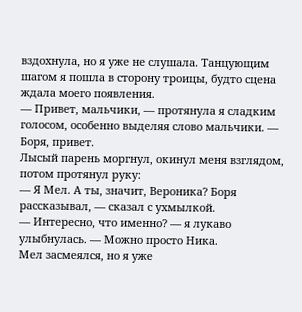вздохнула, но я уже не слушала. Танцующим шагом я пошла в сторону троицы, будто сцена ждала моего появления.
— Привет, мальчики, — протянула я сладким голосом, особенно выделяя слово мальчики. — Боря, привет.
Лысый парень моргнул, окинул меня взглядом, потом протянул руку:
— Я Мел. А ты, значит, Вероника? Боря рассказывал, — сказал с ухмылкой.
— Интересно, что именно? — я лукаво улыбнулась. — Можно просто Ника.
Мел засмеялся, но я уже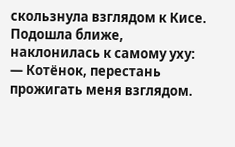скользнула взглядом к Кисе. Подошла ближе, наклонилась к самому уху:
— Котёнок, перестань прожигать меня взглядом.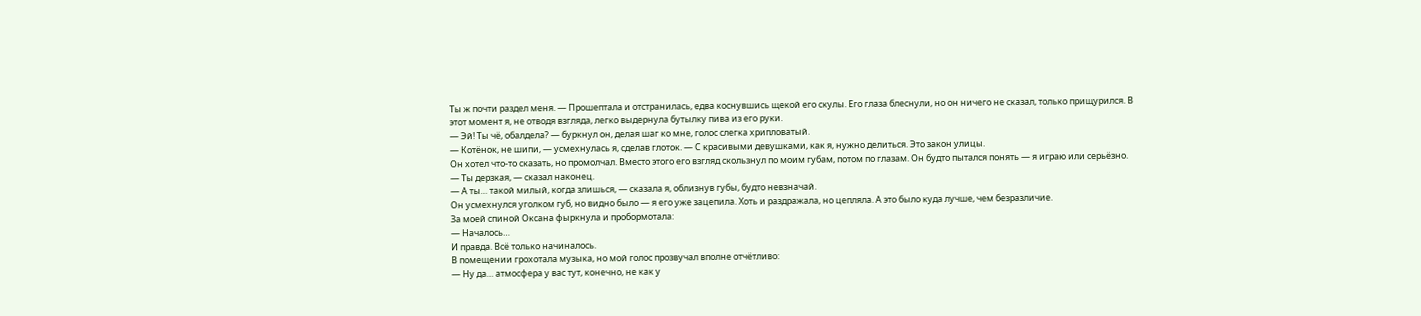Ты ж почти раздел меня. — Прошептала и отстранилась, едва коснувшись щекой его скулы. Его глаза блеснули, но он ничего не сказал, только прищурился. В этот момент я, не отводя взгляда, легко выдернула бутылку пива из его руки.
— Эй! Ты чё, обалдела? — буркнул он, делая шаг ко мне, голос слегка хрипловатый.
— Котёнок, не шипи, — усмехнулась я, сделав глоток. — С красивыми девушками, как я, нужно делиться. Это закон улицы.
Он хотел что-то сказать, но промолчал. Вместо этого его взгляд скользнул по моим губам, потом по глазам. Он будто пытался понять — я играю или серьёзно.
— Ты дерзкая, — сказал наконец.
— А ты… такой милый, когда злишься, — сказала я, облизнув губы, будто невзначай.
Он усмехнулся уголком губ, но видно было — я его уже зацепила. Хоть и раздражала, но цепляла. А это было куда лучше, чем безразличие.
За моей спиной Оксана фыркнула и пробормотала:
— Началось…
И правда. Всё только начиналось.
В помещении грохотала музыка, но мой голос прозвучал вполне отчётливо:
— Ну да… атмосфера у вас тут, конечно, не как у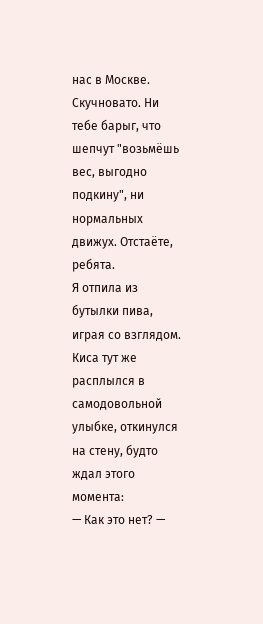нас в Москве. Скучновато. Ни тебе барыг, что шепчут "возьмёшь вес, выгодно подкину", ни нормальных движух. Отстаёте, ребята.
Я отпила из бутылки пива, играя со взглядом.
Киса тут же расплылся в самодовольной улыбке, откинулся на стену, будто ждал этого момента:
— Как это нет? —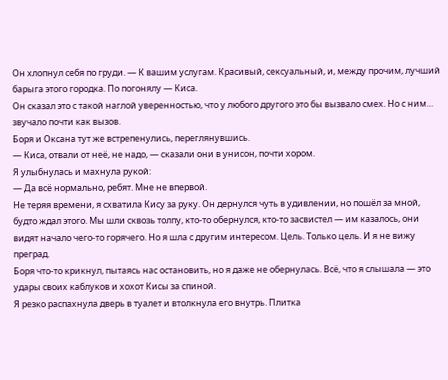Он хлопнул себя по груди. — К вашим услугам. Красивый, сексуальный, и, между прочим, лучший барыга этого городка. По погонялу — Киса.
Он сказал это с такой наглой уверенностью, что у любого другого это бы вызвало смех. Но с ним… звучало почти как вызов.
Боря и Оксана тут же встрепенулись, переглянувшись.
— Киса, отвали от неё, не надо, — сказали они в унисон, почти хором.
Я улыбнулась и махнула рукой:
— Да всё нормально, ребят. Мне не впервой.
Не теряя времени, я схватила Кису за руку. Он дернулся чуть в удивлении, но пошёл за мной, будто ждал этого. Мы шли сквозь толпу, кто-то обернулся, кто-то засвистел — им казалось, они видят начало чего-то горячего. Но я шла с другим интересом. Цель. Только цель. И я не вижу преград.
Боря что-то крикнул, пытаясь нас остановить, но я даже не обернулась. Всё, что я слышала — это удары своих каблуков и хохот Кисы за спиной.
Я резко распахнула дверь в туалет и втолкнула его внутрь. Плитка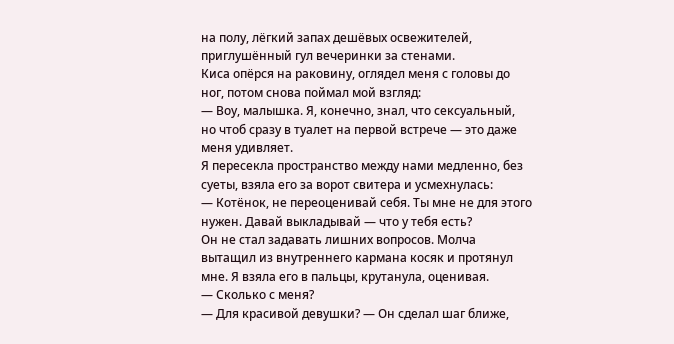на полу, лёгкий запах дешёвых освежителей, приглушённый гул вечеринки за стенами.
Киса опёрся на раковину, оглядел меня с головы до ног, потом снова поймал мой взгляд:
— Воу, малышка. Я, конечно, знал, что сексуальный, но чтоб сразу в туалет на первой встрече — это даже меня удивляет.
Я пересекла пространство между нами медленно, без суеты, взяла его за ворот свитера и усмехнулась:
— Котёнок, не переоценивай себя. Ты мне не для этого нужен. Давай выкладывай — что у тебя есть?
Он не стал задавать лишних вопросов. Молча вытащил из внутреннего кармана косяк и протянул мне. Я взяла его в пальцы, крутанула, оценивая.
— Сколько с меня?
— Для красивой девушки? — Он сделал шаг ближе,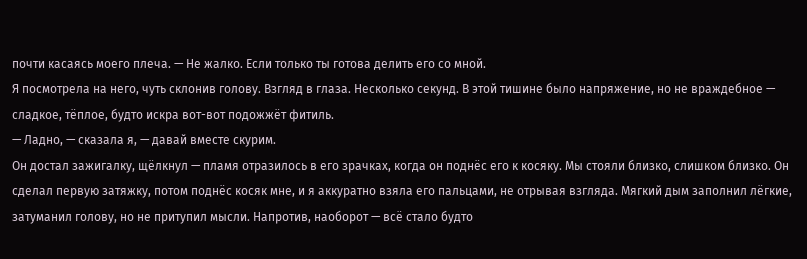почти касаясь моего плеча. — Не жалко. Если только ты готова делить его со мной.
Я посмотрела на него, чуть склонив голову. Взгляд в глаза. Несколько секунд. В этой тишине было напряжение, но не враждебное — сладкое, тёплое, будто искра вот-вот подожжёт фитиль.
— Ладно, — сказала я, — давай вместе скурим.
Он достал зажигалку, щёлкнул — пламя отразилось в его зрачках, когда он поднёс его к косяку. Мы стояли близко, слишком близко. Он сделал первую затяжку, потом поднёс косяк мне, и я аккуратно взяла его пальцами, не отрывая взгляда. Мягкий дым заполнил лёгкие, затуманил голову, но не притупил мысли. Напротив, наоборот — всё стало будто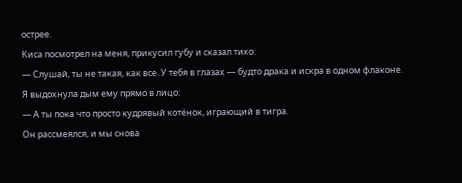острее.
Киса посмотрел на меня, прикусил губу и сказал тихо:
— Слушай, ты не такая, как все. У тебя в глазах — будто драка и искра в одном флаконе.
Я выдохнула дым ему прямо в лицо:
— А ты пока что просто кудрявый котёнок, играющий в тигра.
Он рассмеялся, и мы снова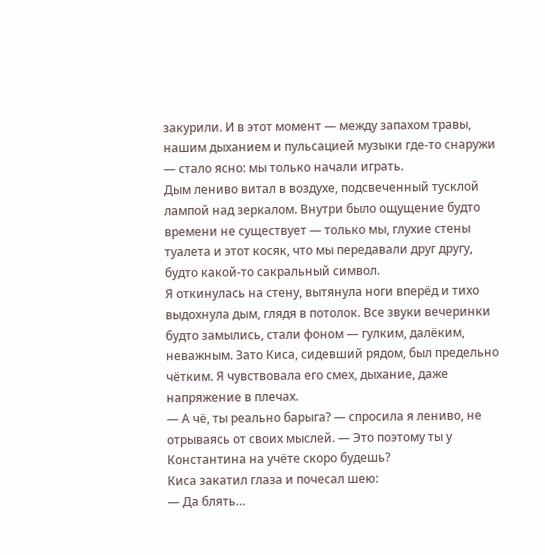закурили. И в этот момент — между запахом травы, нашим дыханием и пульсацией музыки где-то снаружи — стало ясно: мы только начали играть.
Дым лениво витал в воздухе, подсвеченный тусклой лампой над зеркалом. Внутри было ощущение будто времени не существует — только мы, глухие стены туалета и этот косяк, что мы передавали друг другу, будто какой-то сакральный символ.
Я откинулась на стену, вытянула ноги вперёд и тихо выдохнула дым, глядя в потолок. Все звуки вечеринки будто замылись, стали фоном — гулким, далёким, неважным. Зато Киса, сидевший рядом, был предельно чётким. Я чувствовала его смех, дыхание, даже напряжение в плечах.
— А чё, ты реально барыга? — спросила я лениво, не отрываясь от своих мыслей. — Это поэтому ты у Константина на учёте скоро будешь?
Киса закатил глаза и почесал шею:
— Да блять…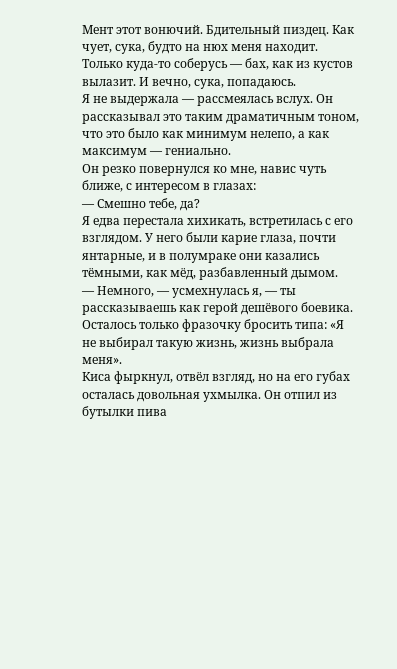Мент этот вонючий. Бдительный пиздец. Как чует, сука, будто на нюх меня находит. Только куда-то соберусь — бах, как из кустов вылазит. И вечно, сука, попадаюсь.
Я не выдержала — рассмеялась вслух. Он рассказывал это таким драматичным тоном, что это было как минимум нелепо, а как максимум — гениально.
Он резко повернулся ко мне, навис чуть ближе, с интересом в глазах:
— Смешно тебе, да?
Я едва перестала хихикать, встретилась с его взглядом. У него были карие глаза, почти янтарные, и в полумраке они казались тёмными, как мёд, разбавленный дымом.
— Немного, — усмехнулась я, — ты рассказываешь как герой дешёвого боевика. Осталось только фразочку бросить типа: «Я не выбирал такую жизнь, жизнь выбрала меня».
Киса фыркнул, отвёл взгляд, но на его губах осталась довольная ухмылка. Он отпил из бутылки пива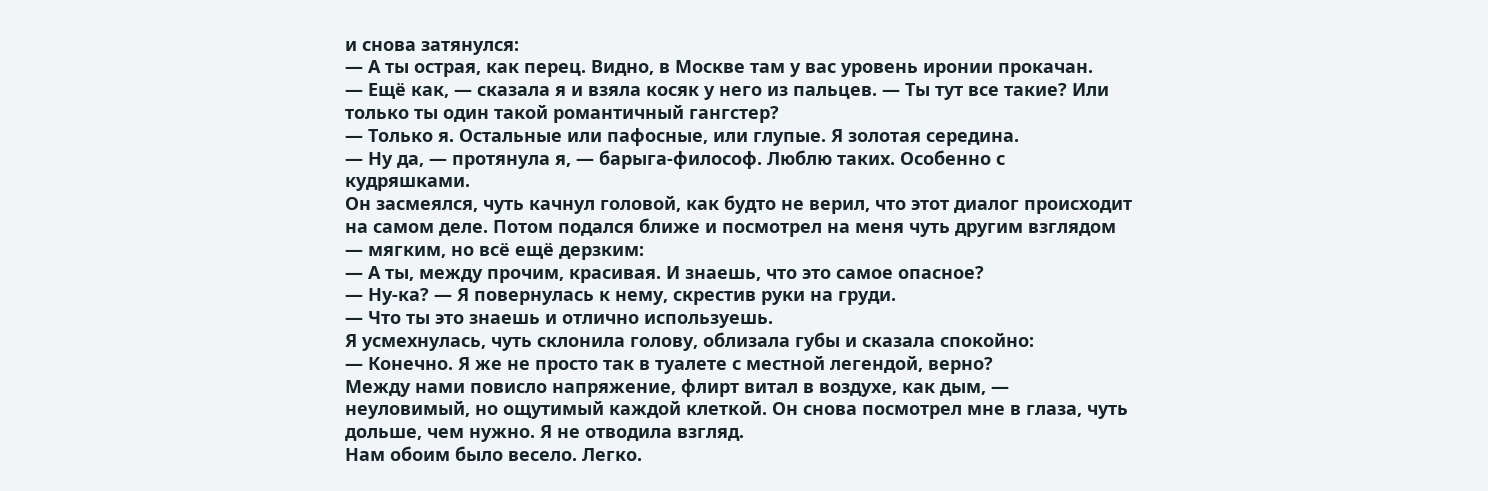и снова затянулся:
— А ты острая, как перец. Видно, в Москве там у вас уровень иронии прокачан.
— Ещё как, — сказала я и взяла косяк у него из пальцев. — Ты тут все такие? Или только ты один такой романтичный гангстер?
— Только я. Остальные или пафосные, или глупые. Я золотая середина.
— Ну да, — протянула я, — барыга-философ. Люблю таких. Особенно с кудряшками.
Он засмеялся, чуть качнул головой, как будто не верил, что этот диалог происходит на самом деле. Потом подался ближе и посмотрел на меня чуть другим взглядом — мягким, но всё ещё дерзким:
— А ты, между прочим, красивая. И знаешь, что это самое опасное?
— Ну-ка? — Я повернулась к нему, скрестив руки на груди.
— Что ты это знаешь и отлично используешь.
Я усмехнулась, чуть склонила голову, облизала губы и сказала спокойно:
— Конечно. Я же не просто так в туалете с местной легендой, верно?
Между нами повисло напряжение, флирт витал в воздухе, как дым, — неуловимый, но ощутимый каждой клеткой. Он снова посмотрел мне в глаза, чуть дольше, чем нужно. Я не отводила взгляд.
Нам обоим было весело. Легко.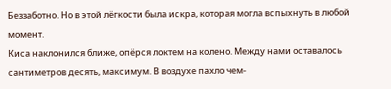Беззаботно. Но в этой лёгкости была искра, которая могла вспыхнуть в любой момент.
Киса наклонился ближе, опёрся локтем на колено. Между нами оставалось сантиметров десять, максимум. В воздухе пахло чем-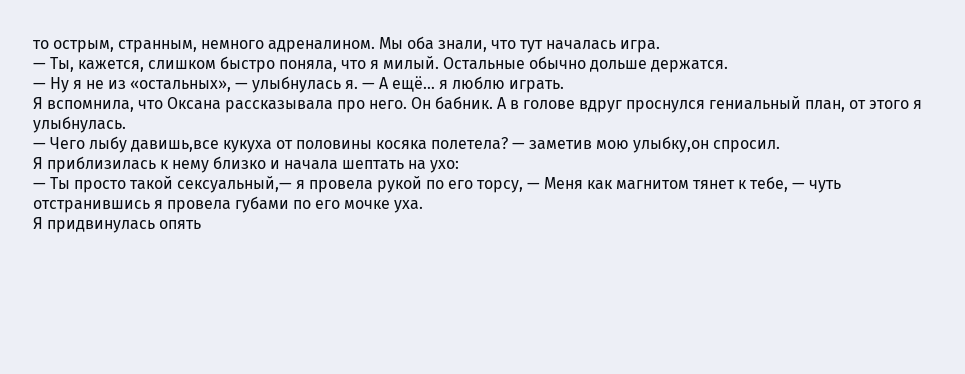то острым, странным, немного адреналином. Мы оба знали, что тут началась игра.
— Ты, кажется, слишком быстро поняла, что я милый. Остальные обычно дольше держатся.
— Ну я не из «остальных», — улыбнулась я. — А ещё… я люблю играть.
Я вспомнила, что Оксана рассказывала про него. Он бабник. А в голове вдруг проснулся гениальный план, от этого я улыбнулась.
— Чего лыбу давишь,все кукуха от половины косяка полетела? — заметив мою улыбку,он спросил.
Я приблизилась к нему близко и начала шептать на ухо:
— Ты просто такой сексуальный,— я провела рукой по его торсу, — Меня как магнитом тянет к тебе, — чуть отстранившись я провела губами по его мочке уха.
Я придвинулась опять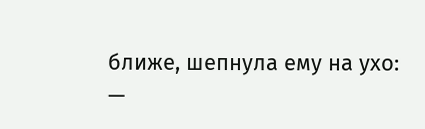ближе, шепнула ему на ухо:
—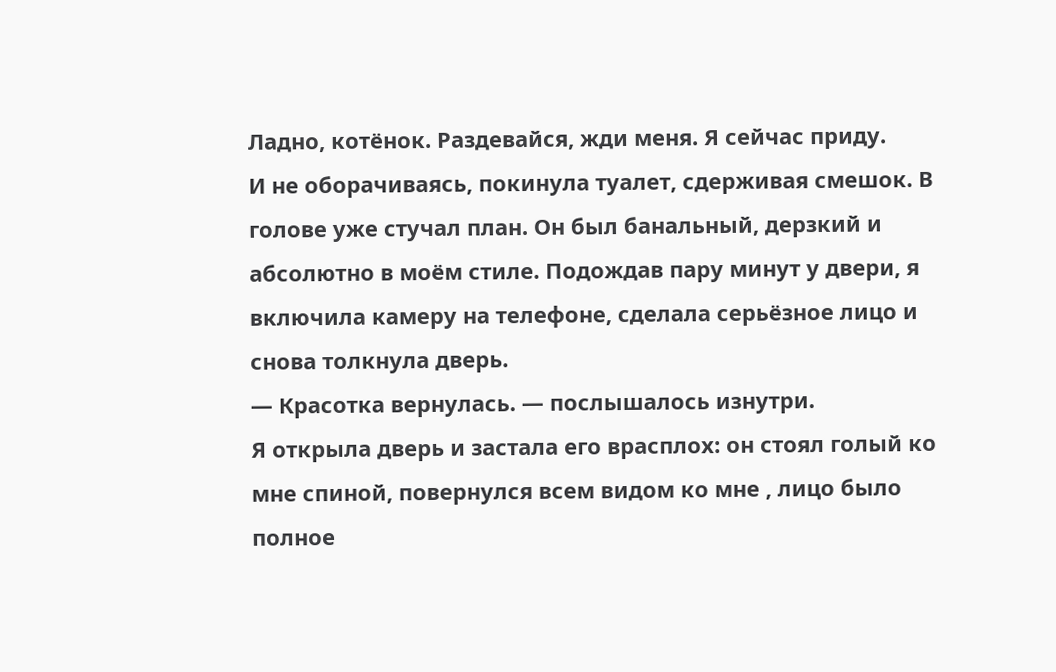Ладно, котёнок. Раздевайся, жди меня. Я сейчас приду.
И не оборачиваясь, покинула туалет, сдерживая смешок. В голове уже стучал план. Он был банальный, дерзкий и абсолютно в моём стиле. Подождав пару минут у двери, я включила камеру на телефоне, сделала серьёзное лицо и снова толкнула дверь.
— Красотка вернулась. — послышалось изнутри.
Я открыла дверь и застала его врасплох: он стоял голый ко мне спиной, повернулся всем видом ко мне , лицо было полное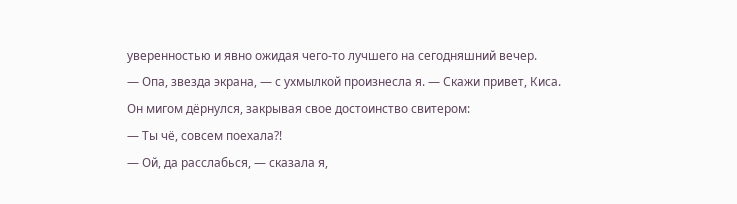уверенностью и явно ожидая чего-то лучшего на сегодняшний вечер.
— Опа, звезда экрана, — с ухмылкой произнесла я. — Скажи привет, Киса.
Он мигом дёрнулся, закрывая свое достоинство свитером:
— Ты чё, совсем поехала?!
— Ой, да расслабься, — сказала я,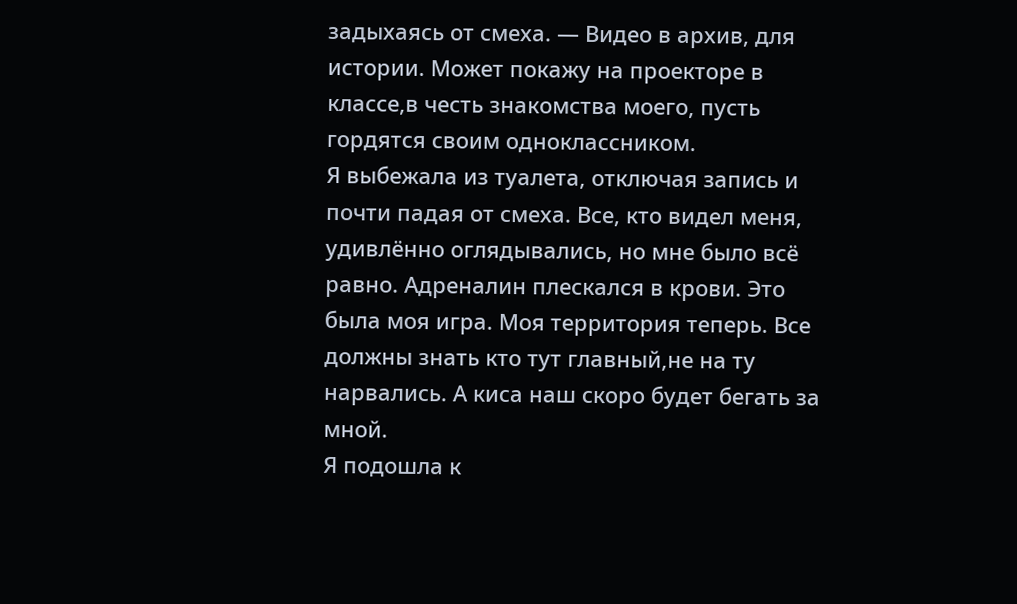задыхаясь от смеха. — Видео в архив, для истории. Может покажу на проекторе в классе,в честь знакомства моего, пусть гордятся своим одноклассником.
Я выбежала из туалета, отключая запись и почти падая от смеха. Все, кто видел меня, удивлённо оглядывались, но мне было всё равно. Адреналин плескался в крови. Это была моя игра. Моя территория теперь. Все должны знать кто тут главный,не на ту нарвались. А киса наш скоро будет бегать за мной.
Я подошла к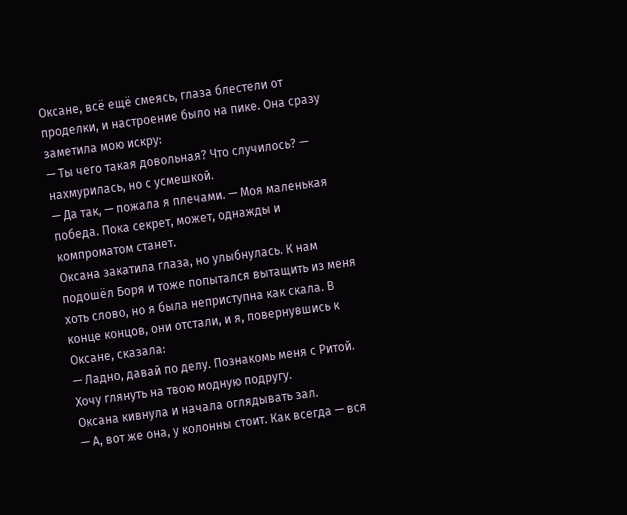Оксане, всё ещё смеясь, глаза блестели от проделки, и настроение было на пике. Она сразу заметила мою искру:
— Ты чего такая довольная? Что случилось? — нахмурилась, но с усмешкой.
— Да так, — пожала я плечами. — Моя маленькая победа. Пока секрет, может, однажды и компроматом станет.
Оксана закатила глаза, но улыбнулась. К нам подошёл Боря и тоже попытался вытащить из меня хоть слово, но я была неприступна как скала. В конце концов, они отстали, и я, повернувшись к Оксане, сказала:
— Ладно, давай по делу. Познакомь меня с Ритой. Хочу глянуть на твою модную подругу.
Оксана кивнула и начала оглядывать зал.
— А, вот же она, у колонны стоит. Как всегда — вся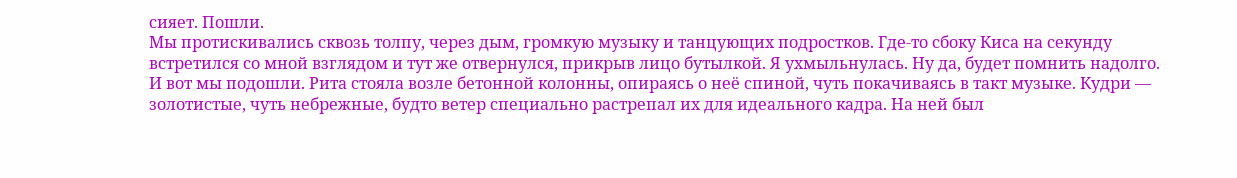сияет. Пошли.
Мы протискивались сквозь толпу, через дым, громкую музыку и танцующих подростков. Где-то сбоку Киса на секунду встретился со мной взглядом и тут же отвернулся, прикрыв лицо бутылкой. Я ухмыльнулась. Ну да, будет помнить надолго.
И вот мы подошли. Рита стояла возле бетонной колонны, опираясь о неё спиной, чуть покачиваясь в такт музыке. Кудри — золотистые, чуть небрежные, будто ветер специально растрепал их для идеального кадра. На ней был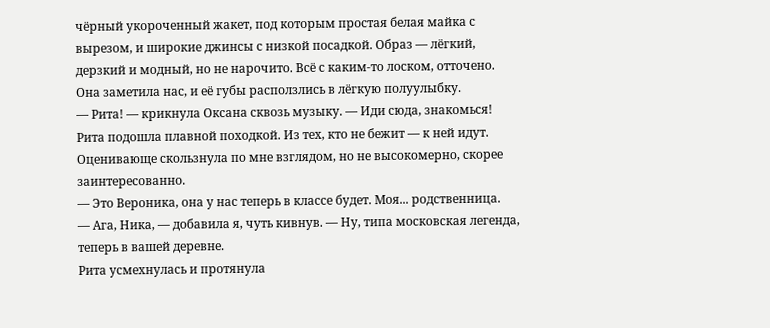чёрный укороченный жакет, под которым простая белая майка с вырезом, и широкие джинсы с низкой посадкой. Образ — лёгкий, дерзкий и модный, но не нарочито. Всё с каким-то лоском, отточено. Она заметила нас, и её губы расползлись в лёгкую полуулыбку.
— Рита! — крикнула Оксана сквозь музыку. — Иди сюда, знакомься!
Рита подошла плавной походкой. Из тех, кто не бежит — к ней идут. Оценивающе скользнула по мне взглядом, но не высокомерно, скорее заинтересованно.
— Это Вероника, она у нас теперь в классе будет. Моя... родственница.
— Ага, Ника, — добавила я, чуть кивнув. — Ну, типа московская легенда, теперь в вашей деревне.
Рита усмехнулась и протянула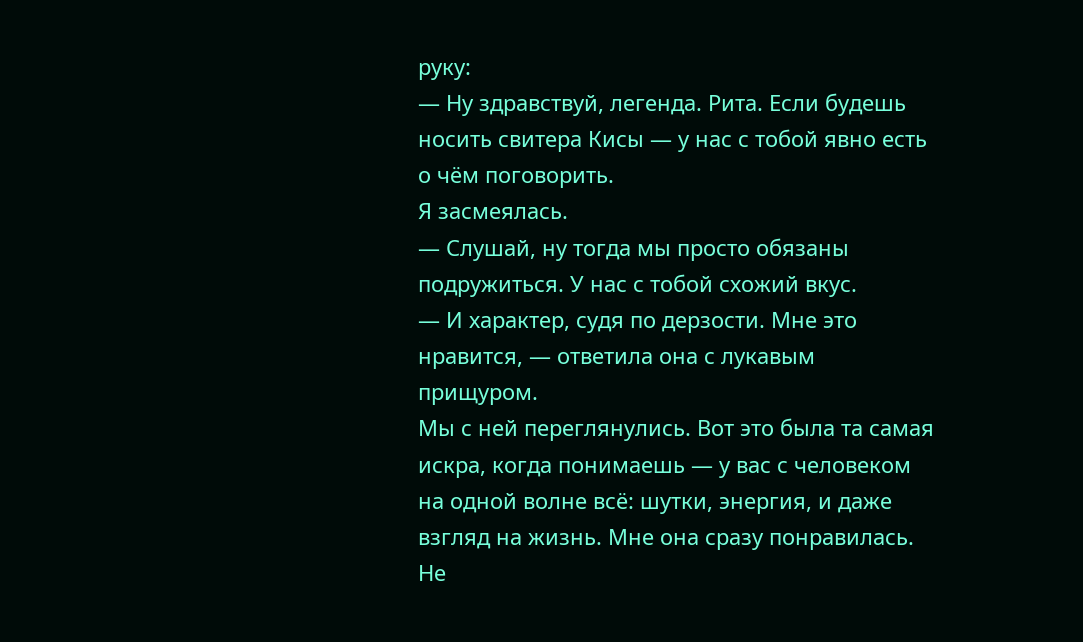руку:
— Ну здравствуй, легенда. Рита. Если будешь носить свитера Кисы — у нас с тобой явно есть о чём поговорить.
Я засмеялась.
— Слушай, ну тогда мы просто обязаны подружиться. У нас с тобой схожий вкус.
— И характер, судя по дерзости. Мне это нравится, — ответила она с лукавым прищуром.
Мы с ней переглянулись. Вот это была та самая искра, когда понимаешь — у вас с человеком на одной волне всё: шутки, энергия, и даже взгляд на жизнь. Мне она сразу понравилась. Не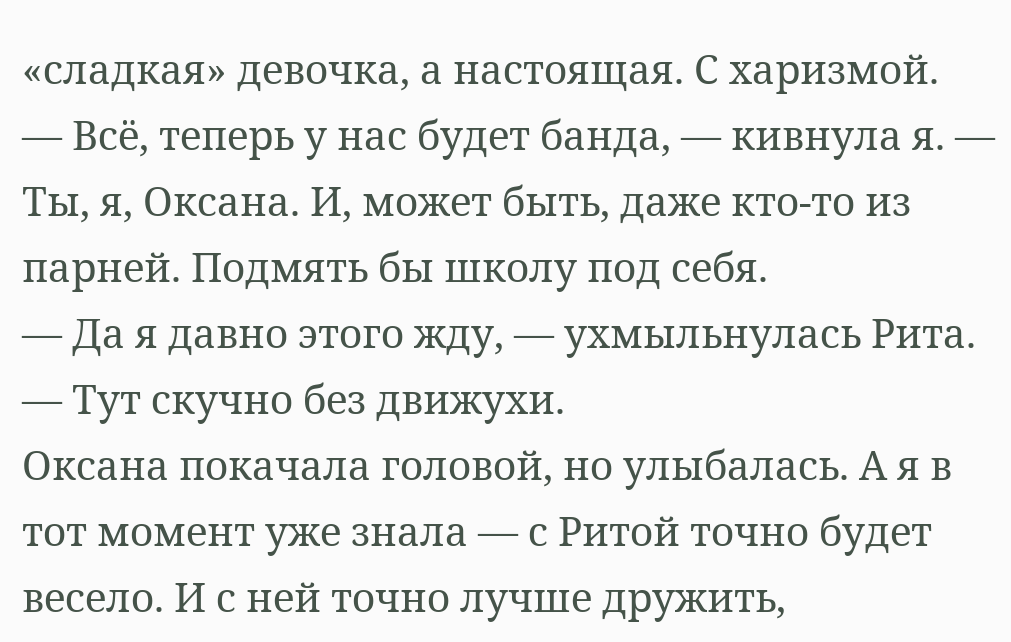«сладкая» девочка, а настоящая. С харизмой.
— Всё, теперь у нас будет банда, — кивнула я. — Ты, я, Оксана. И, может быть, даже кто-то из парней. Подмять бы школу под себя.
— Да я давно этого жду, — ухмыльнулась Рита. — Тут скучно без движухи.
Оксана покачала головой, но улыбалась. А я в тот момент уже знала — с Ритой точно будет весело. И с ней точно лучше дружить,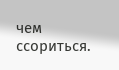чем ссориться.